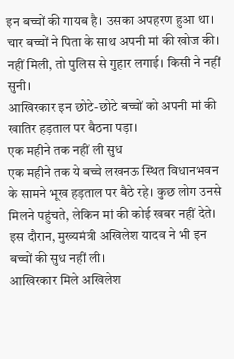इन बच्चों की गायब है। उसका अपहरण हुआ था। चार बच्चों ने पिता के साथ अपनी मां की खोज की। नहीं मिली, तो पुलिस से गुहार लगाई। किसी ने नहीं सुनी।
आखिरकार इन छोटे-छोटे बच्चों को अपनी मां की खातिर हड़ताल पर बैठना पड़ा।
एक महीने तक नहीं ली सुध
एक महीने तक ये बच्चे लखनऊ स्थित विधानभवन के सामने भूख हड़ताल पर बैठे रहे। कुछ लोग उनसे मिलने पहुंचते, लेकिन मां की कोई खबर नहीं देते। इस दौरान, मुख्यमंत्री अखिलेश यादव ने भी इन बच्चों की सुध नहीं ली।
आखिरकार मिले अखिलेश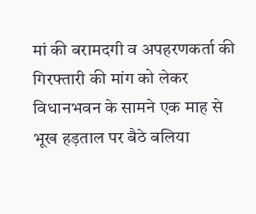मां की बरामदगी व अपहरणकर्ता की गिरफ्तारी की मांग को लेकर विधानभवन के सामने एक माह से भूख हड़ताल पर बैठे बलिया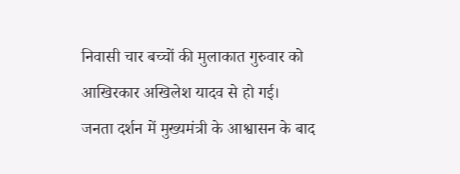निवासी चार बच्चों की मुलाकात गुरुवार को आखिरकार अखिलेश यादव से हो गई।
जनता दर्शन में मुख्यमंत्री के आश्वासन के बाद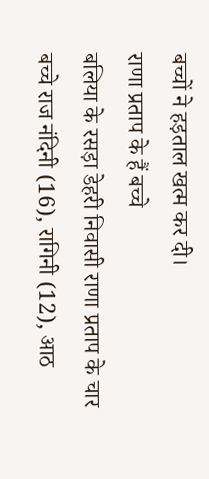बच्चों ने हड़ताल खत्म कर दी।
राणा प्रताप के हैं बच्चे
बलिया के रसड़ा डेहरी निवासी राणा प्रताप के चार बच्चे राज नंदिनी (16), रागिनी (12), आठ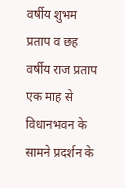वर्षीय शुभम प्रताप व छह वर्षीय राज प्रताप एक माह से विधानभवन के सामने प्रदर्शन के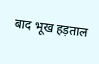बाद भूख हड़ताल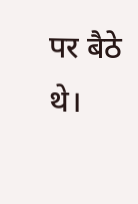पर बैठे थे।